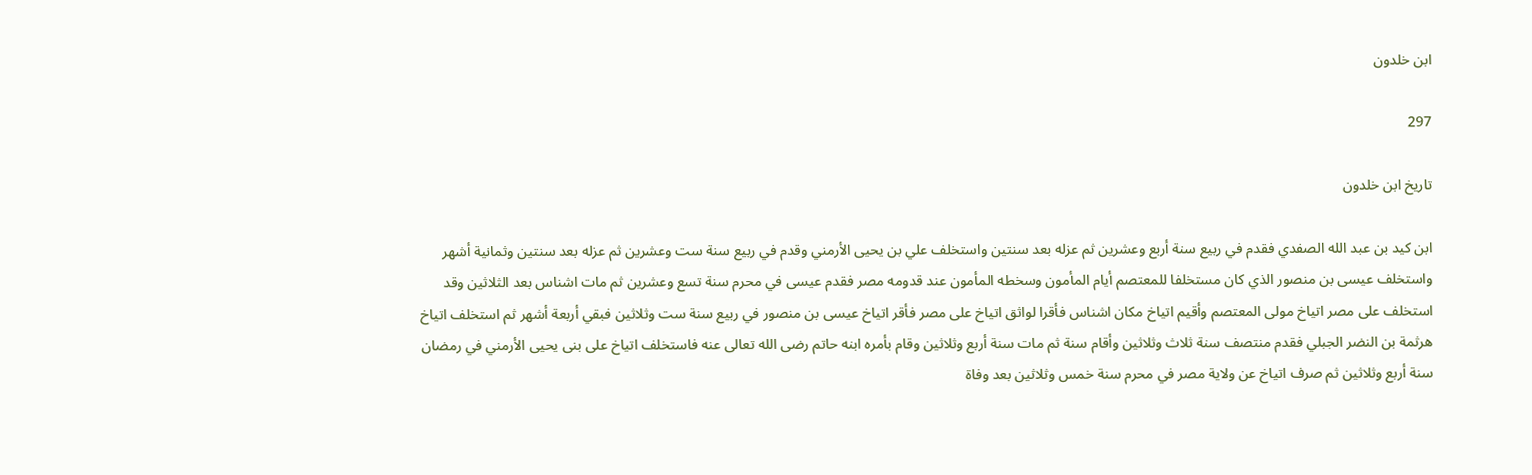ابن خلدون

297

تاريخ ابن خلدون

ابن كيد بن عبد الله الصفدي فقدم في ربيع سنة أربع وعشرين ثم عزله بعد سنتين واستخلف علي بن يحيى الأرمني وقدم في ربيع سنة ست وعشرين ثم عزله بعد سنتين وثمانية أشهر واستخلف عيسى بن منصور الذي كان مستخلفا للمعتصم أيام المأمون وسخطه المأمون عند قدومه مصر فقدم عيسى في محرم سنة تسع وعشرين ثم مات اشناس بعد الثلاثين وقد استخلف على مصر اتياخ مولى المعتصم وأقيم اتياخ مكان اشناس فأقرا لواثق اتياخ على مصر فأقر اتياخ عيسى بن منصور في ربيع سنة ست وثلاثين فبقي أربعة أشهر ثم استخلف اتياخ هرثمة بن النضر الجبلي فقدم منتصف سنة ثلاث وثلاثين وأقام سنة ثم مات سنة أربع وثلاثين وقام بأمره ابنه حاتم رضى الله تعالى عنه فاستخلف اتياخ على بنى يحيى الأرمني في رمضان سنة أربع وثلاثين ثم صرف اتياخ عن ولاية مصر في محرم سنة خمس وثلاثين بعد وفاة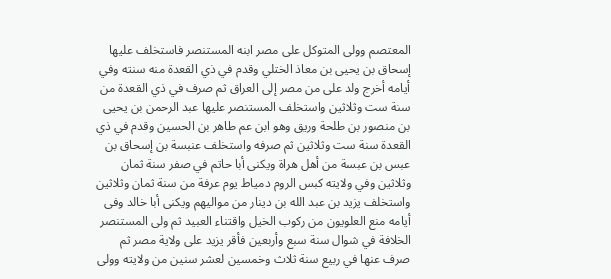المعتصم وولى المتوكل على مصر ابنه المستنصر فاستخلف عليها إسحاق بن يحيى بن معاذ الختلي وقدم في ذي القعدة منه سنته وفي أيامه أخرج ولد على من مصر إلى العراق ثم صرف في ذي القعدة من سنة ست وثلاثين واستخلف المستنصر عليها عبد الرحمن بن يحيى بن منصور بن طلحة وريق وهو ابن عم طاهر بن الحسين وقدم في ذي القعدة سنة ست وثلاثين ثم صرفه واستخلف عنبسة بن إسحاق بن عبس بن عبسة من أهل هراة ويكنى أبا حاتم في صفر سنة ثمان وثلاثين وفي ولايته كبس الروم دمياط يوم عرفة من سنة ثمان وثلاثين واستخلف يزيد بن عبد الله بن دينار من مواليهم ويكنى أبا خالد وفى أيامه منع العلويون من ركوب الخيل واقتناء العبيد ثم ولى المستنصر الخلافة في شوال سنة سبع وأربعين فأقر يزيد على ولاية مصر ثم صرف عنها في ربيع سنة ثلاث وخمسين لعشر سنين من ولايته وولى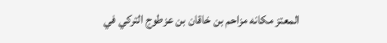المعتز مكانه مزاحم بن خاقان بن عزطوج التركي في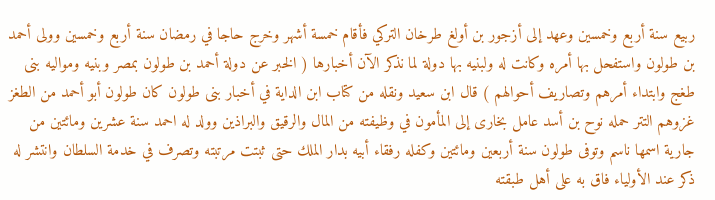ربيع سنة أربع وخمسين وعهد إلى أزجور بن أولغ طرخان التركي فأقام خمسة أشهر وخرج حاجا في رمضان سنة أربع وخمسين وولى أحمد بن طولون واستفحل بها أمره وكانت له ولبنيه بها دولة لما نذكر الآن أخبارها ( الخبر عن دولة أحمد بن طولون بمصر وبنيه ومواليه بنى طغج وابتداء أمرهم وتصاريف أحوالهم ) قال ابن سعيد ونقله من كتاب ابن الداية في أخبار بنى طولون كان طولون أبو أحمد من الطغز غزوهم التتر حمله نوح بن أسد عامل بخارى إلى المأمون في وظيفته من المال والرقيق والبراذين وولد له احمد سنة عشرين ومائتين من جارية اسمها ناسم وتوفى طولون سنة أربعين ومائتين وكفله رفقاء أبيه بدار الملك حتى ثبتت مرتبته وتصرف في خدمة السلطان وانتشر له ذكر عند الأولياء فاق به على أهل طبقته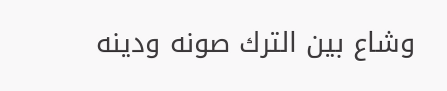وشاع بين الترك صونه ودينه